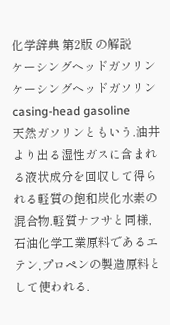化学辞典 第2版 の解説
ケーシングヘッドガソリン
ケーシングヘッドガソリン
casing-head gasoline
天然ガソリンともいう.油井より出る湿性ガスに含まれる液状成分を回収して得られる軽質の飽和炭化水素の混合物.軽質ナフサと同様,石油化学工業原料であるエテン,プロペンの製造原料として使われる.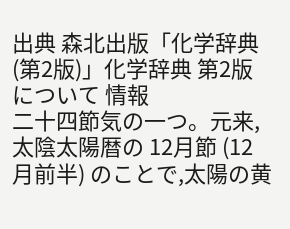出典 森北出版「化学辞典(第2版)」化学辞典 第2版について 情報
二十四節気の一つ。元来,太陰太陽暦の 12月節 (12月前半) のことで,太陽の黄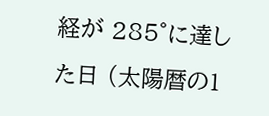経が 285°に達した日 (太陽暦の1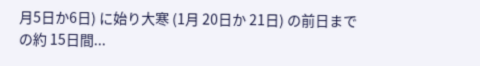月5日か6日) に始り大寒 (1月 20日か 21日) の前日までの約 15日間...